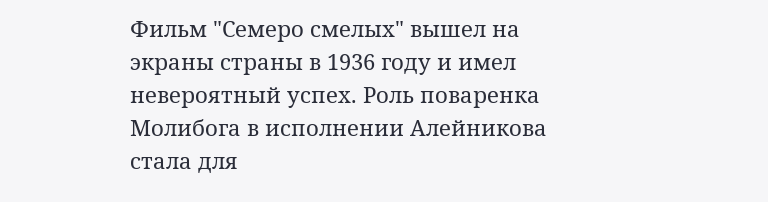Фильм "Семеро смелых" вышел на экраны страны в 1936 году и имел невероятный успех. Роль поваренка Молибога в исполнении Алейникова стала для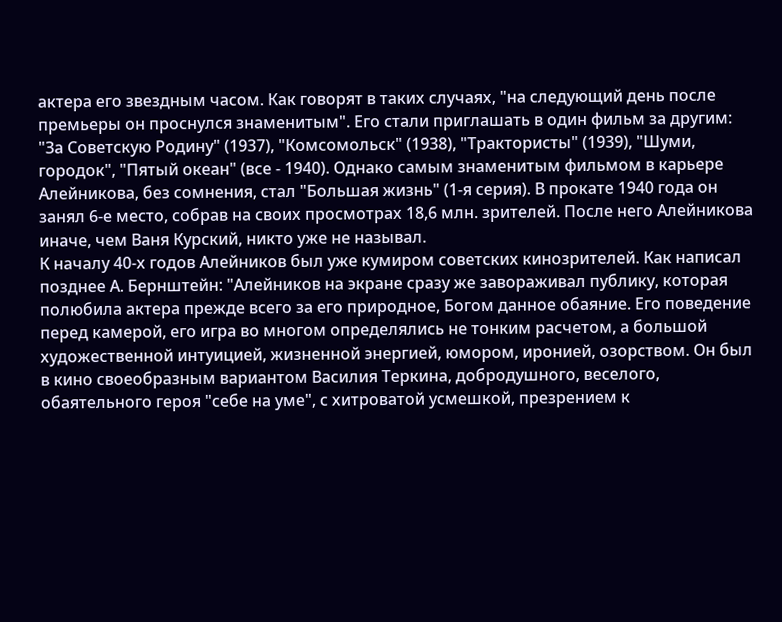актера его звездным часом. Как говорят в таких случаях, "на следующий день после премьеры он проснулся знаменитым". Его стали приглашать в один фильм за другим: "За Советскую Родину" (1937), "Комсомольск" (1938), "Трактористы" (1939), "Шуми, городок", "Пятый океан" (все - 1940). Однако самым знаменитым фильмом в карьере Алейникова, без сомнения, стал "Большая жизнь" (1-я серия). В прокате 1940 года он занял 6-е место, собрав на своих просмотрах 18,6 млн. зрителей. После него Алейникова иначе, чем Ваня Курский, никто уже не называл.
К началу 40-х годов Алейников был уже кумиром советских кинозрителей. Как написал позднее А. Бернштейн: "Алейников на экране сразу же завораживал публику, которая полюбила актера прежде всего за его природное, Богом данное обаяние. Его поведение перед камерой, его игра во многом определялись не тонким расчетом, а большой художественной интуицией, жизненной энергией, юмором, иронией, озорством. Он был в кино своеобразным вариантом Василия Теркина, добродушного, веселого, обаятельного героя "себе на уме", с хитроватой усмешкой, презрением к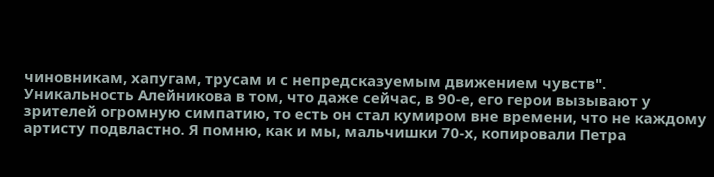чиновникам, хапугам, трусам и с непредсказуемым движением чувств".
Уникальность Алейникова в том, что даже сейчас, в 90-е, его герои вызывают у зрителей огромную симпатию, то есть он стал кумиром вне времени, что не каждому артисту подвластно. Я помню, как и мы, мальчишки 70-х, копировали Петра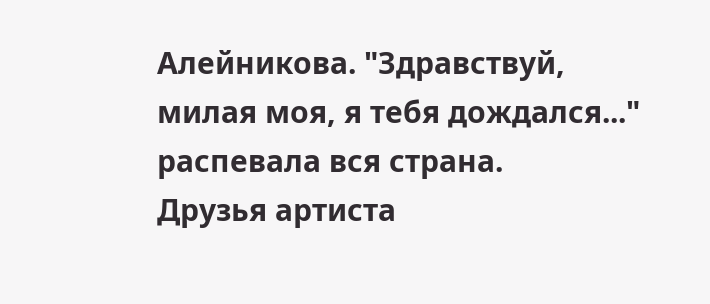Алейникова. "Здравствуй, милая моя, я тебя дождался..." распевала вся страна.
Друзья артиста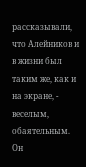рассказывали, что Алейников и в жизни был таким же, как и на экране, - веселым, обаятельным. Он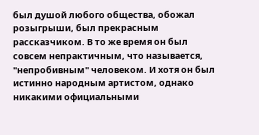был душой любого общества, обожал розыгрыши, был прекрасным рассказчиком. В то же время он был совсем непрактичным, что называется, "непробивным" человеком. И хотя он был истинно народным артистом, однако никакими официальными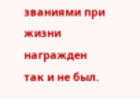званиями при жизни награжден так и не был.